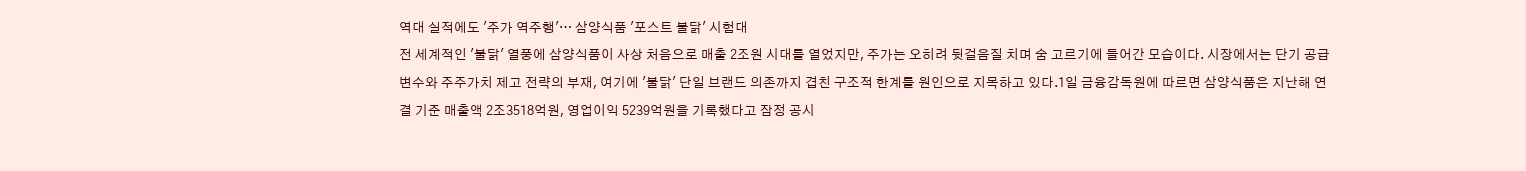역대 실적에도 '주가 역주행'… 삼양식품 '포스트 불닭' 시험대
전 세계적인 '불닭' 열풍에 삼양식품이 사상 처음으로 매출 2조원 시대를 열었지만, 주가는 오히려 뒷걸음질 치며 숨 고르기에 들어간 모습이다. 시장에서는 단기 공급 변수와 주주가치 제고 전략의 부재, 여기에 '불닭' 단일 브랜드 의존까지 겹친 구조적 한계를 원인으로 지목하고 있다.1일 금융감독원에 따르면 삼양식품은 지난해 연결 기준 매출액 2조3518억원, 영업이익 5239억원을 기록했다고 잠정 공시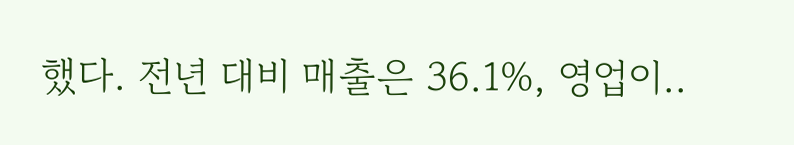했다. 전년 대비 매출은 36.1%, 영업이..